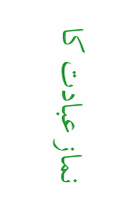نماز عبادت کا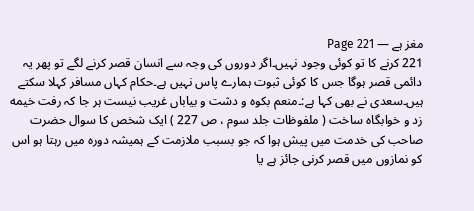مغز ہے — Page 221
221 کرنے کا تو کوئی وجود نہیں۔اگر دوروں کی وجہ سے انسان قصر کرنے لگے تو پھر یہ دائمی قصر ہوگا جس کا کوئی ثبوت ہمارے پاس نہیں ہے۔حکام کہاں مسافر کہلا سکتے ہیں۔سعدی نے بھی کہا ہے:۔منعم بکوه و دشت و بیاباں غریب نیست ہر جا کہ رفت خیمه زد و خوابگاه ساخت ( ملفوظات جلد سوم ، ص 227 ) ایک شخص کا سوال حضرت صاحب کی خدمت میں پیش ہوا کہ جو بسبب ملازمت کے ہمیشہ دورہ میں رہتا ہو اس کو نمازوں میں قصر کرنی جائز ہے یا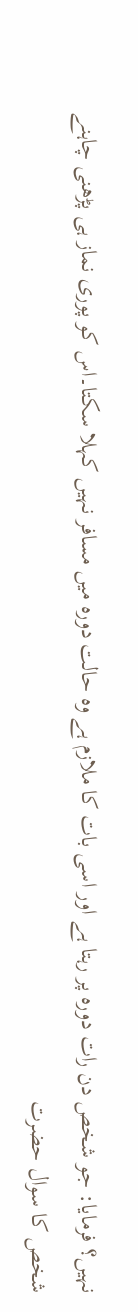نہیں؟ فرمایا: جو شخص دن رات دورہ پر رہتا ہے اور اسی بات کا ملازم ہے وہ حالت دورہ میں مسافر نہیں کہلا سکتا۔اس کو پوری نماز ہی پڑھنی چاہنے شخص کا سوال حضرت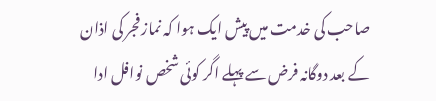صاحب کی خدمت میں پیش ایک ہوا کہ نماز فجر کی اذان کے بعد دوگانہ فرض سے پہلے اگر کوئی شخص نوافل ادا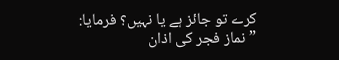کرے تو جائز ہے یا نہیں؟ فرمایا: ”نماز فجر کی اذان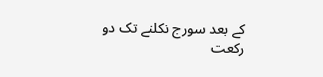کے بعد سورج نکلنے تک دو رکعت